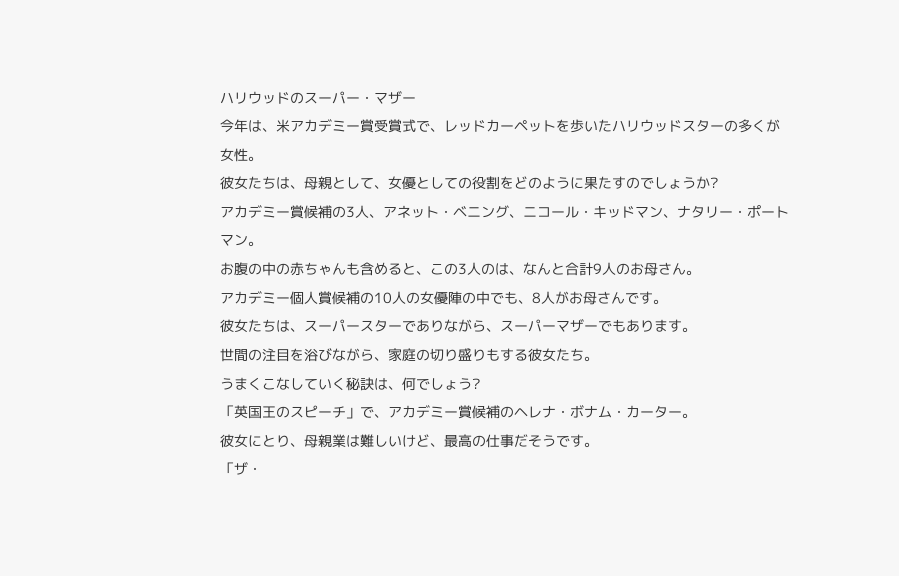ハリウッドのスーパー・マザー
今年は、米アカデミー賞受賞式で、レッドカーペットを歩いたハリウッドスターの多くが女性。
彼女たちは、母親として、女優としての役割をどのように果たすのでしょうか?
アカデミー賞候補の3人、アネット・ベニング、ニコール・キッドマン、ナタリー・ポートマン。
お腹の中の赤ちゃんも含めると、この3人のは、なんと合計9人のお母さん。
アカデミー個人賞候補の10人の女優陣の中でも、8人がお母さんです。
彼女たちは、スーパースターでありながら、スーパーマザーでもあります。
世間の注目を浴びながら、家庭の切り盛りもする彼女たち。
うまくこなしていく秘訣は、何でしょう?
「英国王のスピーチ」で、アカデミー賞候補のヘレナ・ボナム・カーター。
彼女にとり、母親業は難しいけど、最高の仕事だそうです。
「ザ・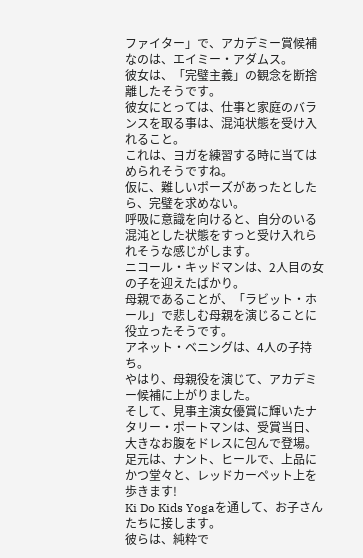ファイター」で、アカデミー賞候補なのは、エイミー・アダムス。
彼女は、「完璧主義」の観念を断捨離したそうです。
彼女にとっては、仕事と家庭のバランスを取る事は、混沌状態を受け入れること。
これは、ヨガを練習する時に当てはめられそうですね。
仮に、難しいポーズがあったとしたら、完璧を求めない。
呼吸に意識を向けると、自分のいる混沌とした状態をすっと受け入れられそうな感じがします。
ニコール・キッドマンは、2人目の女の子を迎えたばかり。
母親であることが、「ラビット・ホール」で悲しむ母親を演じることに役立ったそうです。
アネット・ベニングは、4人の子持ち。
やはり、母親役を演じて、アカデミー候補に上がりました。
そして、見事主演女優賞に輝いたナタリー・ポートマンは、受賞当日、大きなお腹をドレスに包んで登場。
足元は、ナント、ヒールで、上品にかつ堂々と、レッドカーペット上を歩きます!
Ki Do Kids Yogaを通して、お子さんたちに接します。
彼らは、純粋で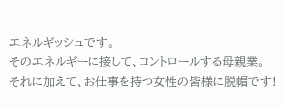エネルギッシュです。
そのエネルギーに接して、コントロールする母親業。
それに加えて、お仕事を持つ女性の皆様に脱帽です!